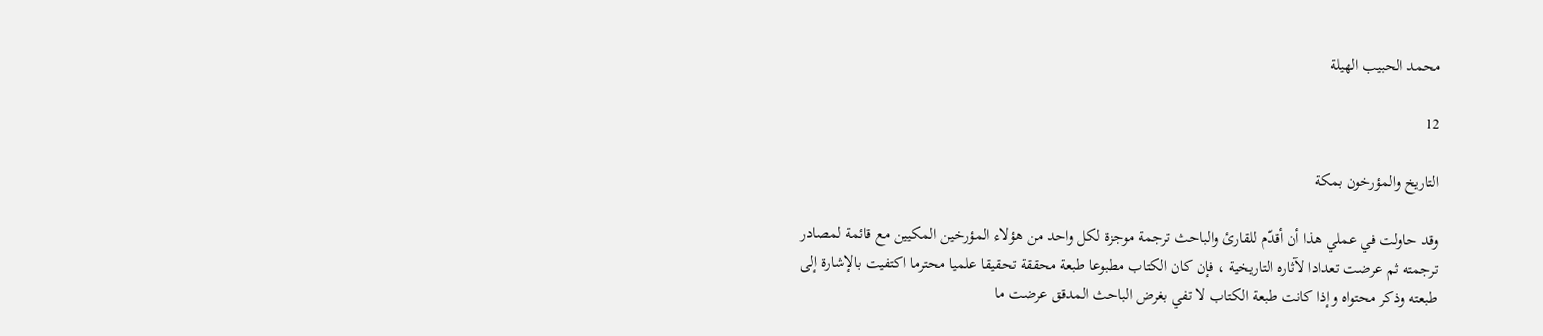محمد الحبيب الهيلة

12

التاريخ والمؤرخون بمكة

وقد حاولت في عملي هذا أن أقدّم للقارئ والباحث ترجمة موجزة لكل واحد من هؤلاء المؤرخين المكيين مع قائمة لمصادر ترجمته ثم عرضت تعدادا لآثاره التاريخية ، فإن كان الكتاب مطبوعا طبعة محققة تحقيقا علميا محترما اكتفيت بالإشارة إلى طبعته وذكر محتواه وإذا كانت طبعة الكتاب لا تفي بغرض الباحث المدقق عرضت ما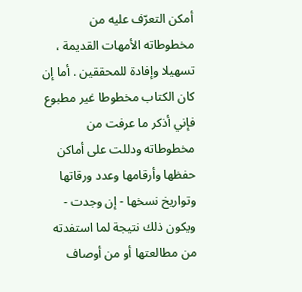أمكن التعرّف عليه من مخطوطاته الأمهات القديمة ، تسهيلا وإفادة للمحققين . أما إن كان الكتاب مخطوطا غير مطبوع فإني أذكر ما عرفت من مخطوطاته ودللت على أماكن حفظها وأرقامها وعدد ورقاتها وتواريخ نسخها - إن وجدت - ويكون ذلك نتيجة لما استفدته من مطالعتها أو من أوصاف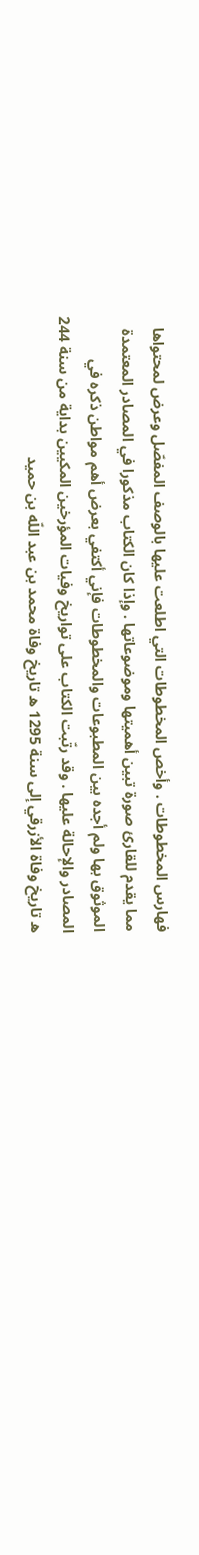فهارس المخطوطات . وأخص المخطوطات التي اطلعت عليها بالوصف المفصّل وعرض لمحتواها مما يقدم للقارئ صورة تبين أهميتها وموضوعاتها . وإذا كان الكتاب مذكورا في المصادر المعتمدة الموثوق بها ولم أجده بين المطبوعات والمخطوطات فإني أكتفي بعرض أهم مواطن ذكره في المصادر والإحالة عليها . وقد رتّبت الكتاب على تواريخ وفيات المؤرخين المكيين بداية من سنة 244 ه تاريخ وفاة الأزرقي إلى سنة 1295 ه تاريخ وفاة محمد بن عبد اللّه بن حميد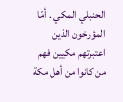الحنبلي المكي . أمّا المؤرخون الذين اعتبرتهم مكيين فهم من كانوا من أهل مكة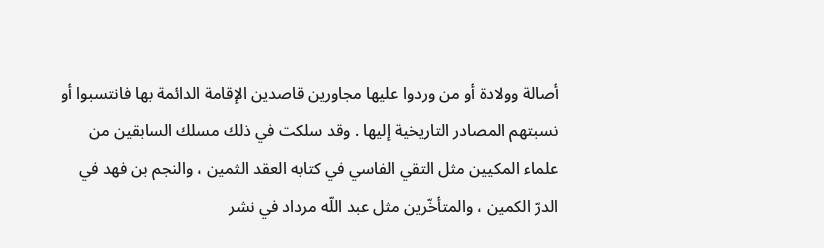أصالة وولادة أو من وردوا عليها مجاورين قاصدين الإقامة الدائمة بها فانتسبوا أو نسبتهم المصادر التاريخية إليها . وقد سلكت في ذلك مسلك السابقين من علماء المكيين مثل التقي الفاسي في كتابه العقد الثمين ، والنجم بن فهد في الدرّ الكمين ، والمتأخّرين مثل عبد اللّه مرداد في نشر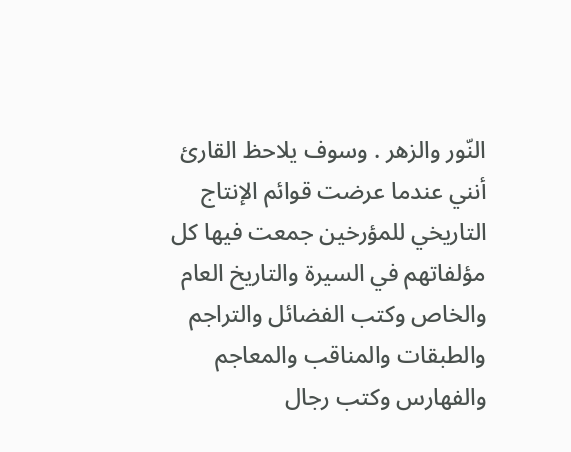النّور والزهر . وسوف يلاحظ القارئ أنني عندما عرضت قوائم الإنتاج التاريخي للمؤرخين جمعت فيها كل مؤلفاتهم في السيرة والتاريخ العام والخاص وكتب الفضائل والتراجم والطبقات والمناقب والمعاجم والفهارس وكتب رجال